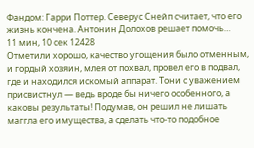Фандом: Гарри Поттер. Северус Снейп считает, что его жизнь кончена. Антонин Долохов решает помочь…
11 мин, 10 сек 12428
Отметили хорошо, качество угощения было отменным, и гордый хозяин, млея от похвал, провел его в подвал, где и находился искомый аппарат. Тони с уважением присвистнул — ведь вроде бы ничего особенного, а каковы результаты! Подумав, он решил не лишать маггла его имущества, а сделать что-то подобное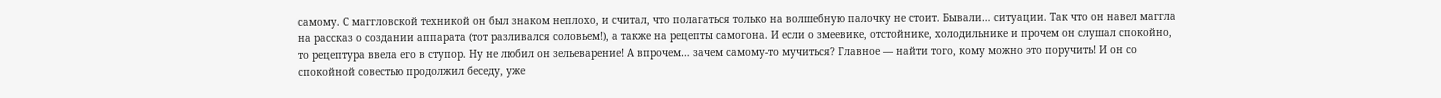самому. С маггловской техникой он был знаком неплохо, и считал, что полагаться только на волшебную палочку не стоит. Бывали… ситуации. Так что он навел маггла на рассказ о создании аппарата (тот разливался соловьем!), а также на рецепты самогона. И если о змеевике, отстойнике, холодильнике и прочем он слушал спокойно, то рецептура ввела его в ступор. Ну не любил он зельеварение! А впрочем… зачем самому-то мучиться? Главное — найти того, кому можно это поручить! И он со спокойной совестью продолжил беседу, уже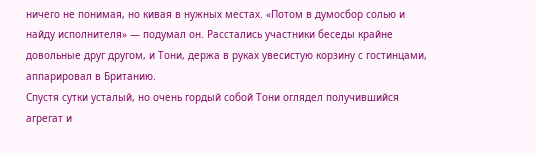ничего не понимая, но кивая в нужных местах. «Потом в думосбор солью и найду исполнителя» — подумал он. Расстались участники беседы крайне довольные друг другом, и Тони, держа в руках увесистую корзину с гостинцами, аппарировал в Британию.
Спустя сутки усталый, но очень гордый собой Тони оглядел получившийся агрегат и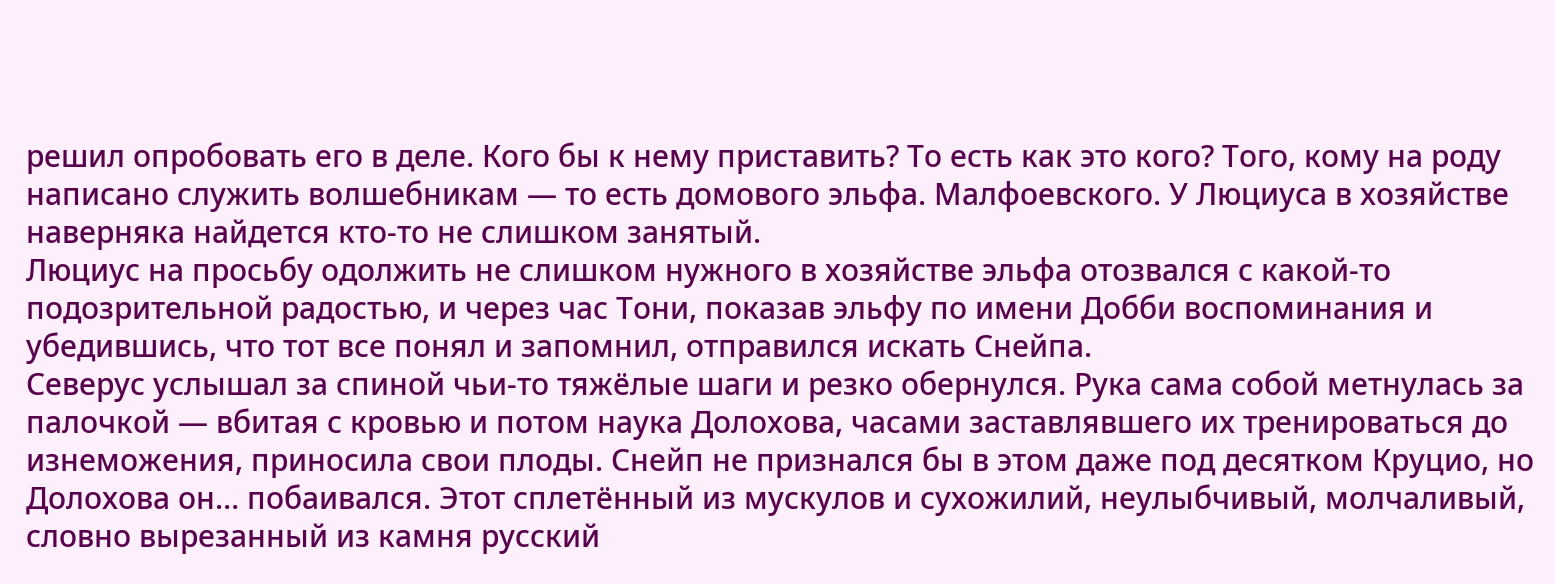решил опробовать его в деле. Кого бы к нему приставить? То есть как это кого? Того, кому на роду написано служить волшебникам — то есть домового эльфа. Малфоевского. У Люциуса в хозяйстве наверняка найдется кто-то не слишком занятый.
Люциус на просьбу одолжить не слишком нужного в хозяйстве эльфа отозвался с какой-то подозрительной радостью, и через час Тони, показав эльфу по имени Добби воспоминания и убедившись, что тот все понял и запомнил, отправился искать Снейпа.
Северус услышал за спиной чьи-то тяжёлые шаги и резко обернулся. Рука сама собой метнулась за палочкой — вбитая с кровью и потом наука Долохова, часами заставлявшего их тренироваться до изнеможения, приносила свои плоды. Снейп не признался бы в этом даже под десятком Круцио, но Долохова он… побаивался. Этот сплетённый из мускулов и сухожилий, неулыбчивый, молчаливый, словно вырезанный из камня русский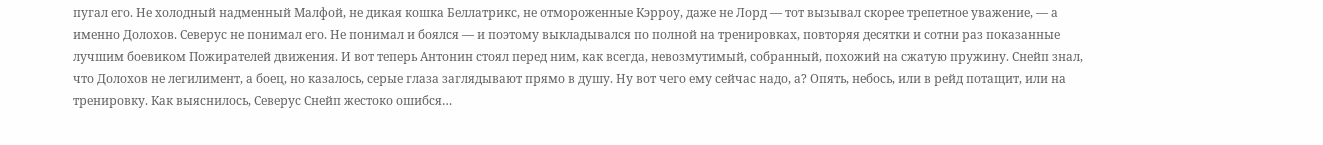пугал его. Не холодный надменный Малфой, не дикая кошка Беллатрикс, не отмороженные Кэрроу, даже не Лорд — тот вызывал скорее трепетное уважение, — а именно Долохов. Северус не понимал его. Не понимал и боялся — и поэтому выкладывался по полной на тренировках, повторяя десятки и сотни раз показанные лучшим боевиком Пожирателей движения. И вот теперь Антонин стоял перед ним, как всегда, невозмутимый, собранный, похожий на сжатую пружину. Снейп знал, что Долохов не легилимент, а боец, но казалось, серые глаза заглядывают прямо в душу. Ну вот чего ему сейчас надо, а? Опять, небось, или в рейд потащит, или на тренировку. Как выяснилось, Северус Снейп жестоко ошибся…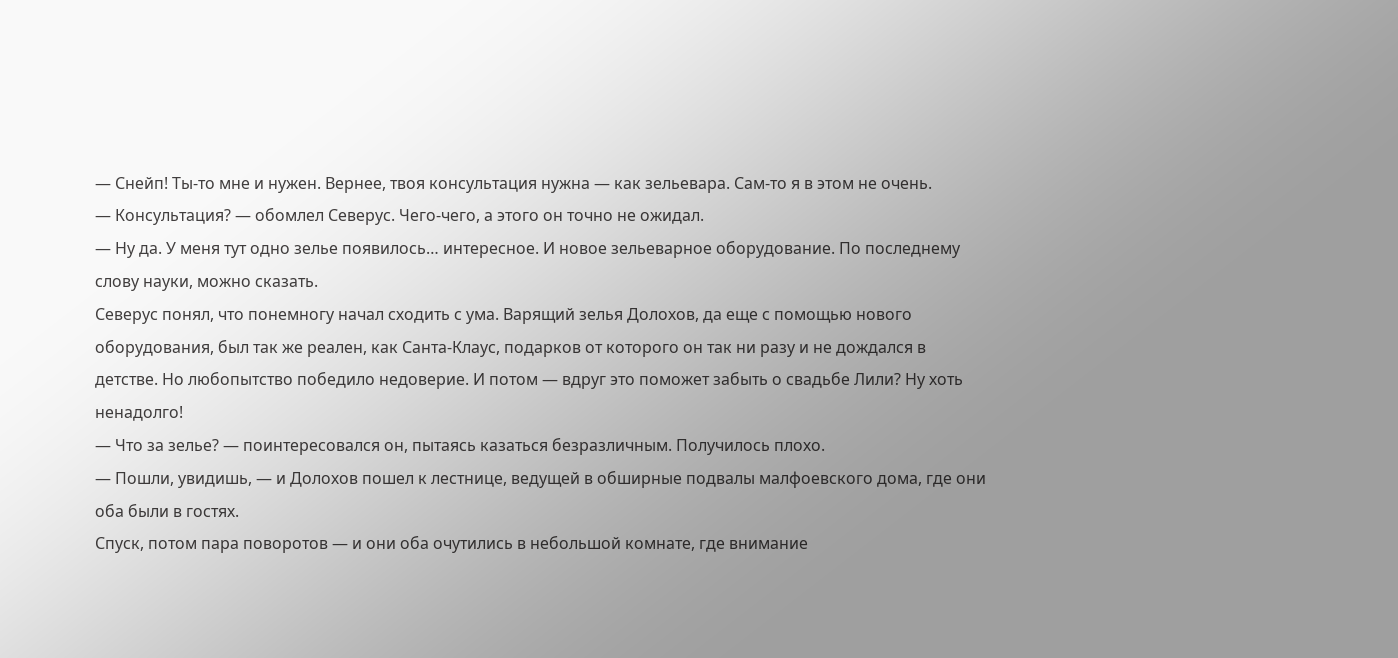— Снейп! Ты-то мне и нужен. Вернее, твоя консультация нужна — как зельевара. Сам-то я в этом не очень.
— Консультация? — обомлел Северус. Чего-чего, а этого он точно не ожидал.
— Ну да. У меня тут одно зелье появилось… интересное. И новое зельеварное оборудование. По последнему слову науки, можно сказать.
Северус понял, что понемногу начал сходить с ума. Варящий зелья Долохов, да еще с помощью нового оборудования, был так же реален, как Санта-Клаус, подарков от которого он так ни разу и не дождался в детстве. Но любопытство победило недоверие. И потом — вдруг это поможет забыть о свадьбе Лили? Ну хоть ненадолго!
— Что за зелье? — поинтересовался он, пытаясь казаться безразличным. Получилось плохо.
— Пошли, увидишь, — и Долохов пошел к лестнице, ведущей в обширные подвалы малфоевского дома, где они оба были в гостях.
Спуск, потом пара поворотов — и они оба очутились в небольшой комнате, где внимание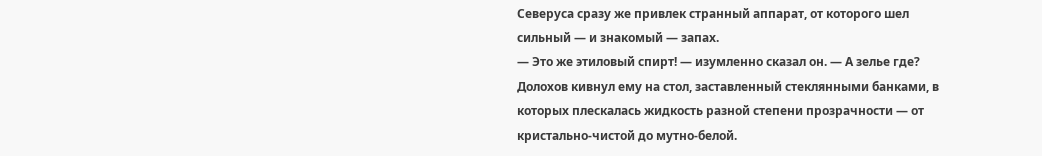Северуса сразу же привлек странный аппарат, от которого шел сильный — и знакомый — запах.
— Это же этиловый спирт! — изумленно сказал он. — А зелье где?
Долохов кивнул ему на стол, заставленный стеклянными банками, в которых плескалась жидкость разной степени прозрачности — от кристально-чистой до мутно-белой.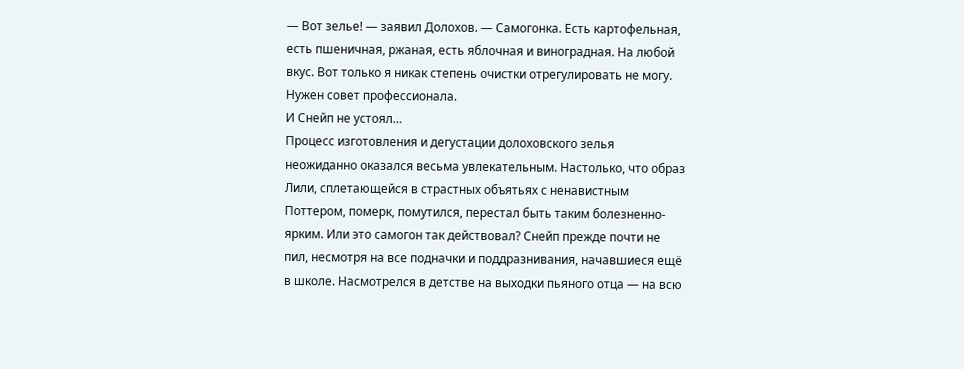— Вот зелье! — заявил Долохов. — Самогонка. Есть картофельная, есть пшеничная, ржаная, есть яблочная и виноградная. На любой вкус. Вот только я никак степень очистки отрегулировать не могу. Нужен совет профессионала.
И Снейп не устоял…
Процесс изготовления и дегустации долоховского зелья неожиданно оказался весьма увлекательным. Настолько, что образ Лили, сплетающейся в страстных объятьях с ненавистным Поттером, померк, помутился, перестал быть таким болезненно-ярким. Или это самогон так действовал? Снейп прежде почти не пил, несмотря на все подначки и поддразнивания, начавшиеся ещё в школе. Насмотрелся в детстве на выходки пьяного отца — на всю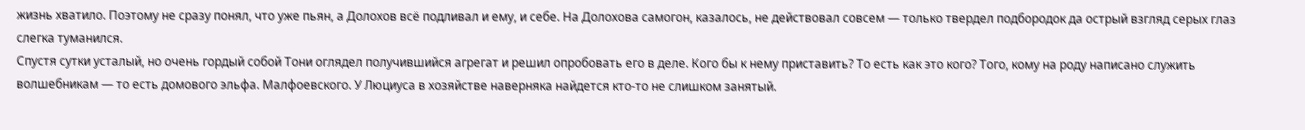жизнь хватило. Поэтому не сразу понял, что уже пьян, а Долохов всё подливал и ему, и себе. На Долохова самогон, казалось, не действовал совсем — только твердел подбородок да острый взгляд серых глаз слегка туманился.
Спустя сутки усталый, но очень гордый собой Тони оглядел получившийся агрегат и решил опробовать его в деле. Кого бы к нему приставить? То есть как это кого? Того, кому на роду написано служить волшебникам — то есть домового эльфа. Малфоевского. У Люциуса в хозяйстве наверняка найдется кто-то не слишком занятый.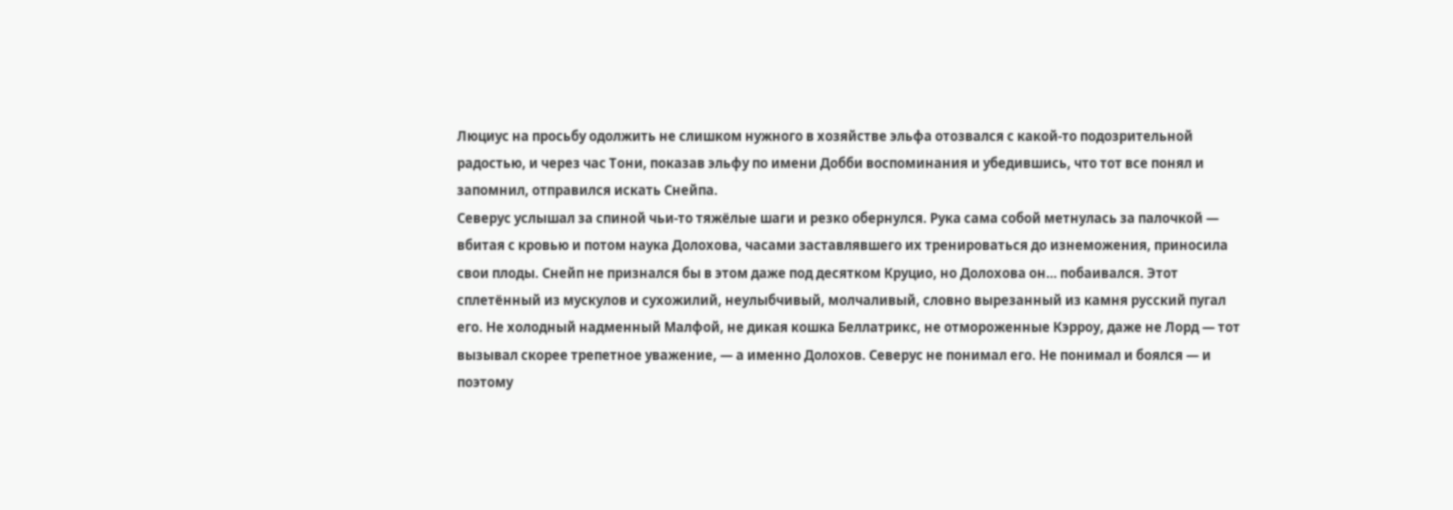Люциус на просьбу одолжить не слишком нужного в хозяйстве эльфа отозвался с какой-то подозрительной радостью, и через час Тони, показав эльфу по имени Добби воспоминания и убедившись, что тот все понял и запомнил, отправился искать Снейпа.
Северус услышал за спиной чьи-то тяжёлые шаги и резко обернулся. Рука сама собой метнулась за палочкой — вбитая с кровью и потом наука Долохова, часами заставлявшего их тренироваться до изнеможения, приносила свои плоды. Снейп не признался бы в этом даже под десятком Круцио, но Долохова он… побаивался. Этот сплетённый из мускулов и сухожилий, неулыбчивый, молчаливый, словно вырезанный из камня русский пугал его. Не холодный надменный Малфой, не дикая кошка Беллатрикс, не отмороженные Кэрроу, даже не Лорд — тот вызывал скорее трепетное уважение, — а именно Долохов. Северус не понимал его. Не понимал и боялся — и поэтому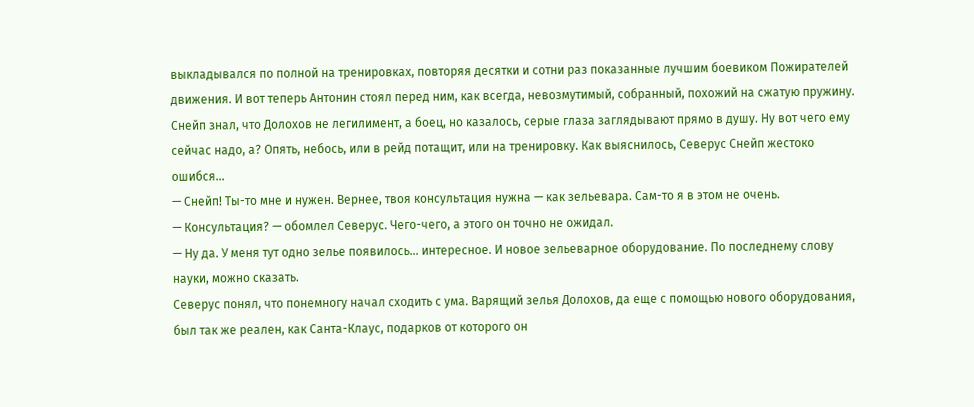выкладывался по полной на тренировках, повторяя десятки и сотни раз показанные лучшим боевиком Пожирателей движения. И вот теперь Антонин стоял перед ним, как всегда, невозмутимый, собранный, похожий на сжатую пружину. Снейп знал, что Долохов не легилимент, а боец, но казалось, серые глаза заглядывают прямо в душу. Ну вот чего ему сейчас надо, а? Опять, небось, или в рейд потащит, или на тренировку. Как выяснилось, Северус Снейп жестоко ошибся…
— Снейп! Ты-то мне и нужен. Вернее, твоя консультация нужна — как зельевара. Сам-то я в этом не очень.
— Консультация? — обомлел Северус. Чего-чего, а этого он точно не ожидал.
— Ну да. У меня тут одно зелье появилось… интересное. И новое зельеварное оборудование. По последнему слову науки, можно сказать.
Северус понял, что понемногу начал сходить с ума. Варящий зелья Долохов, да еще с помощью нового оборудования, был так же реален, как Санта-Клаус, подарков от которого он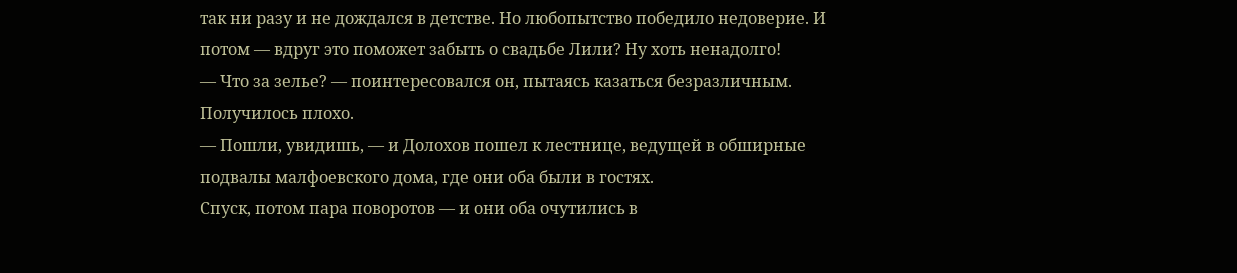так ни разу и не дождался в детстве. Но любопытство победило недоверие. И потом — вдруг это поможет забыть о свадьбе Лили? Ну хоть ненадолго!
— Что за зелье? — поинтересовался он, пытаясь казаться безразличным. Получилось плохо.
— Пошли, увидишь, — и Долохов пошел к лестнице, ведущей в обширные подвалы малфоевского дома, где они оба были в гостях.
Спуск, потом пара поворотов — и они оба очутились в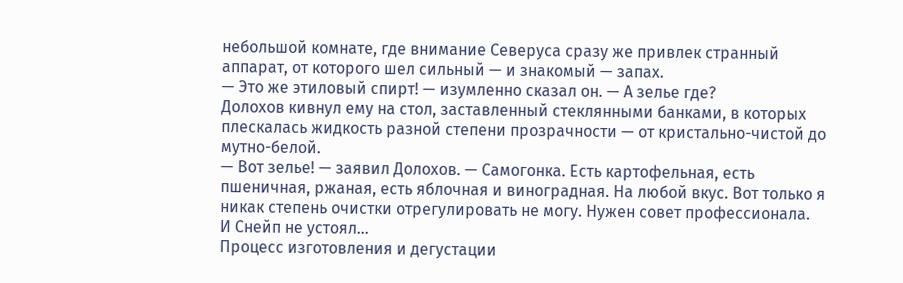небольшой комнате, где внимание Северуса сразу же привлек странный аппарат, от которого шел сильный — и знакомый — запах.
— Это же этиловый спирт! — изумленно сказал он. — А зелье где?
Долохов кивнул ему на стол, заставленный стеклянными банками, в которых плескалась жидкость разной степени прозрачности — от кристально-чистой до мутно-белой.
— Вот зелье! — заявил Долохов. — Самогонка. Есть картофельная, есть пшеничная, ржаная, есть яблочная и виноградная. На любой вкус. Вот только я никак степень очистки отрегулировать не могу. Нужен совет профессионала.
И Снейп не устоял…
Процесс изготовления и дегустации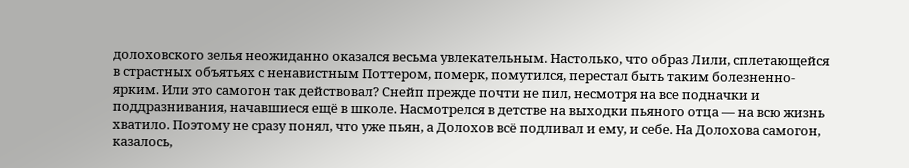долоховского зелья неожиданно оказался весьма увлекательным. Настолько, что образ Лили, сплетающейся в страстных объятьях с ненавистным Поттером, померк, помутился, перестал быть таким болезненно-ярким. Или это самогон так действовал? Снейп прежде почти не пил, несмотря на все подначки и поддразнивания, начавшиеся ещё в школе. Насмотрелся в детстве на выходки пьяного отца — на всю жизнь хватило. Поэтому не сразу понял, что уже пьян, а Долохов всё подливал и ему, и себе. На Долохова самогон, казалось,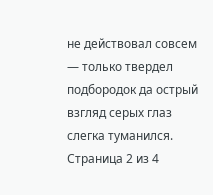не действовал совсем — только твердел подбородок да острый взгляд серых глаз слегка туманился.
Страница 2 из 4